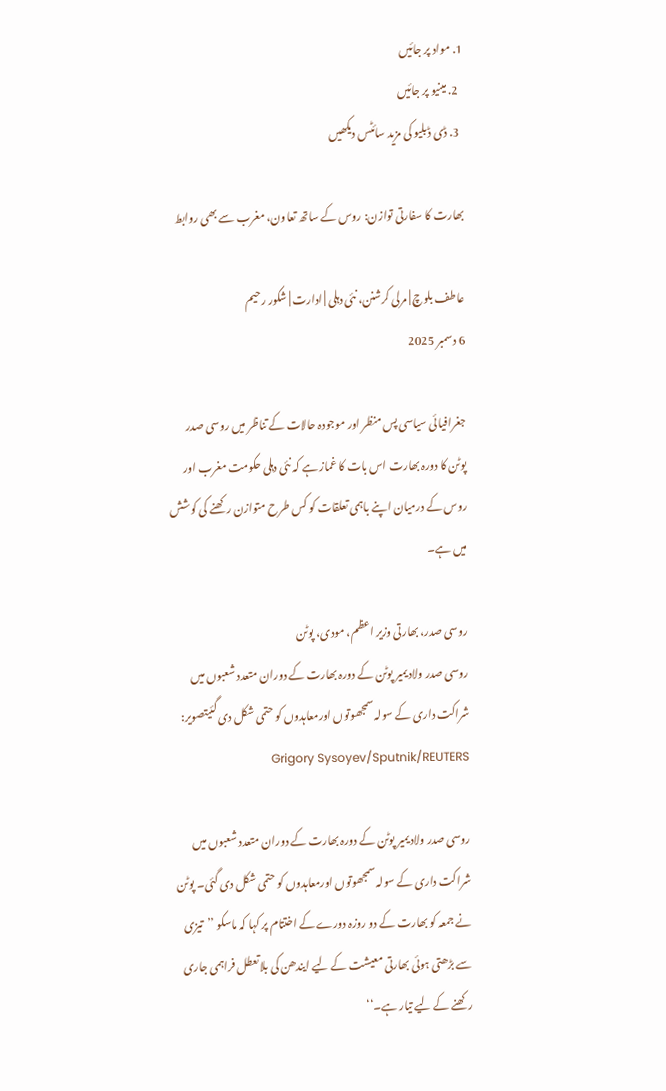1. مواد پر جائیں
  2. مینیو پر جائیں
  3. ڈی ڈبلیو کی مزید سائٹس دیکھیں

بھارت کا سفارتی توازن: روس کے ساتھ تعاون، مغرب سے بھی روابط

عاطف بلوچ | مرلی کرشنن، نئی دہلی | ادارت | شکور رحیم
6 دسمبر 2025

جغرافیائی سیاسی پس منظر اور موجودہ حالات کے تناظر میں روسی صدر پوٹن کا دورہ بھارت اس بات کا غماز ہے کہ نئی دہلی حکومت مغرب اور روس کے درمیان اپنے باہمی تعلقات کو کس طرح متوازن رکھنے کی کوشش میں ہے۔

روسی صدر، بھارتی وزیر اعظم، مودی، پوٹن
روسی صدر ولادیمیر پوٹن کے دورہ بھارت کے دوران متعدد شعبوں میں شراکت داری کے سولہ سمجھوتوں اورمعاہدوں کو حتمی شکل دی گئیتصویر: Grigory Sysoyev/Sputnik/REUTERS

روسی صدر ولادیمیر پوٹن کے دورہ بھارت کے دوران متعدد شعبوں میں شراکت داری کے سولہ سمجھوتوں اورمعاہدوں کو حتمی شکل دی گئی۔ پوٹن نے جمعہ کو بھارت کے دو روزہ دورے کے اختتام پر کہا کہ ماسکو ’’تیزی سے بڑھتی ہوئی بھارتی معیشت کے لیے ایندھن کی بلاتعطل فراہمی جاری رکھنے کے لیے تیار ہے۔‘‘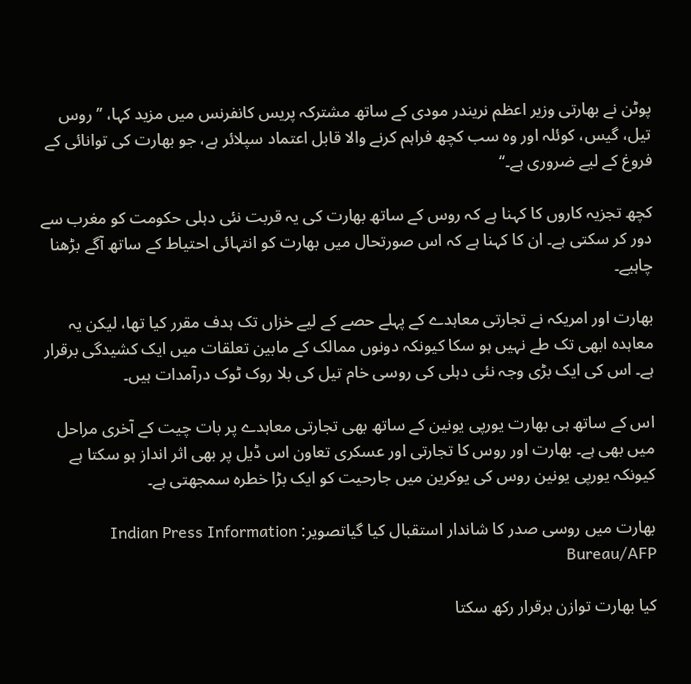پوٹن نے بھارتی وزیر اعظم نریندر مودی کے ساتھ مشترکہ پریس کانفرنس میں مزید کہا، ’’روس تیل، گیس، کوئلہ اور وہ سب کچھ فراہم کرنے والا قابل اعتماد سپلائر ہے، جو بھارت کی توانائی کے فروغ کے لیے ضروری ہے۔‘‘

کچھ تجزیہ کاروں کا کہنا ہے کہ روس کے ساتھ بھارت کی یہ قربت نئی دہلی حکومت کو مغرب سے دور کر سکتی ہے۔ ان کا کہنا ہے کہ اس صورتحال میں بھارت کو انتہائی احتیاط کے ساتھ آگے بڑھنا چاہیے۔

بھارت اور امریکہ نے تجارتی معاہدے کے پہلے حصے کے لیے خزاں تک ہدف مقرر کیا تھا، لیکن یہ معاہدہ ابھی تک طے نہیں ہو سکا کیونکہ دونوں ممالک کے مابین تعلقات میں ایک کشیدگی برقرار ہے۔ اس کی ایک بڑی وجہ نئی دہلی کی روسی خام تیل کی بلا روک ٹوک درآمدات ہیں۔

اس کے ساتھ ہی بھارت یورپی یونین کے ساتھ بھی تجارتی معاہدے پر بات چیت کے آخری مراحل میں بھی ہے۔ بھارت اور روس کا تجارتی اور عسکری تعاون اس ڈیل پر بھی اثر انداز ہو سکتا ہے کیونکہ یورپی یونین روس کی یوکرین میں جارحیت کو ایک بڑا خطرہ سمجھتی ہے۔

بھارت میں روسی صدر کا شاندار استقبال کیا گیاتصویر: Indian Press Information Bureau/AFP

کیا بھارت توازن برقرار رکھ سکتا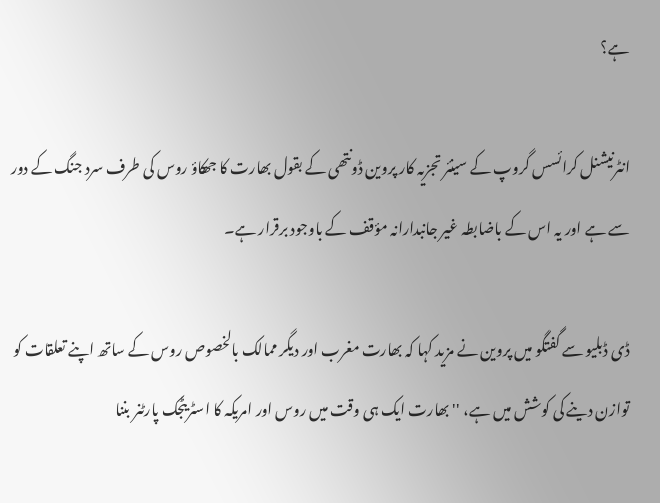ہے؟

انٹرنیشنل کرائسس گروپ کے سینئر تجزیہ کار پروین ڈونتھی کے بقول بھارت کا جھکاؤ روس کی طرف سرد جنگ کے دور سے ہے اور یہ اس کے باضابطہ غیر جانبدارانہ مؤقف کے باوجود برقرار ہے۔

ڈی ڈبلیو سے گفتگو میں پروین نے مزید کہا کہ بھارت مغرب اور دیگر ممالک بالخصوص روس کے ساتھ اپنے تعلقات کو توازن دینے کی کوشش میں ہے، ''بھارت ایک ہی وقت میں روس اور امریکہ کا اسٹریٹجک پارٹنر بننا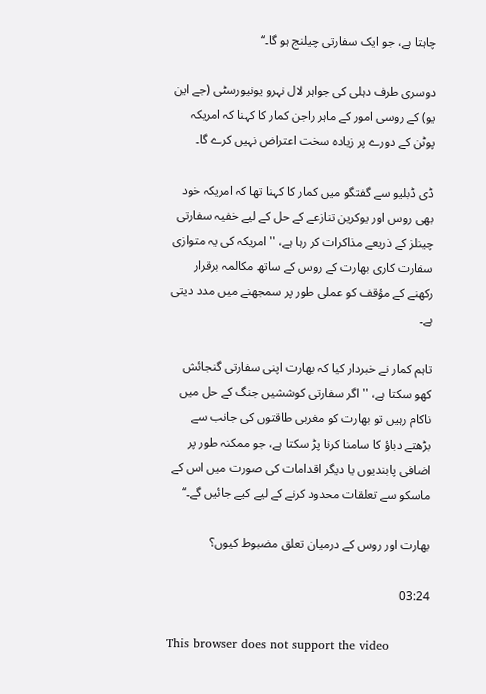چاہتا ہے، جو ایک سفارتی چیلنج ہو گا۔‘‘

دوسری طرف دہلی کی جواہر لال نہرو یونیورسٹی (جے این یو) کے روسی امور کے ماہر راجن کمار کا کہنا کہ امریکہ پوٹن کے دورے پر زیادہ سخت اعتراض نہیں کرے گا۔

ڈی ڈبلیو سے گفتگو میں کمار کا کہنا تھا کہ امریکہ خود بھی روس اور یوکرین تنازعے کے حل کے لیے خفیہ سفارتی چینلز کے ذریعے مذاکرات کر رہا ہے، ''امریکہ کی یہ متوازی سفارت کاری بھارت کے روس کے ساتھ مکالمہ برقرار رکھنے کے مؤقف کو عملی طور پر سمجھنے میں مدد دیتی ہے۔

تاہم کمار نے خبردار کیا کہ بھارت اپنی سفارتی گنجائش کھو سکتا ہے، ''اگر سفارتی کوششیں جنگ کے حل میں ناکام رہیں تو بھارت کو مغربی طاقتوں کی جانب سے بڑھتے دباؤ کا سامنا کرنا پڑ سکتا ہے، جو ممکنہ طور پر اضافی پابندیوں یا دیگر اقدامات کی صورت میں اس کے ماسکو سے تعلقات محدود کرنے کے لیے کیے جائیں گے۔‘‘

بھارت اور روس کے درمیان تعلق مضبوط کیوں؟

03:24

This browser does not support the video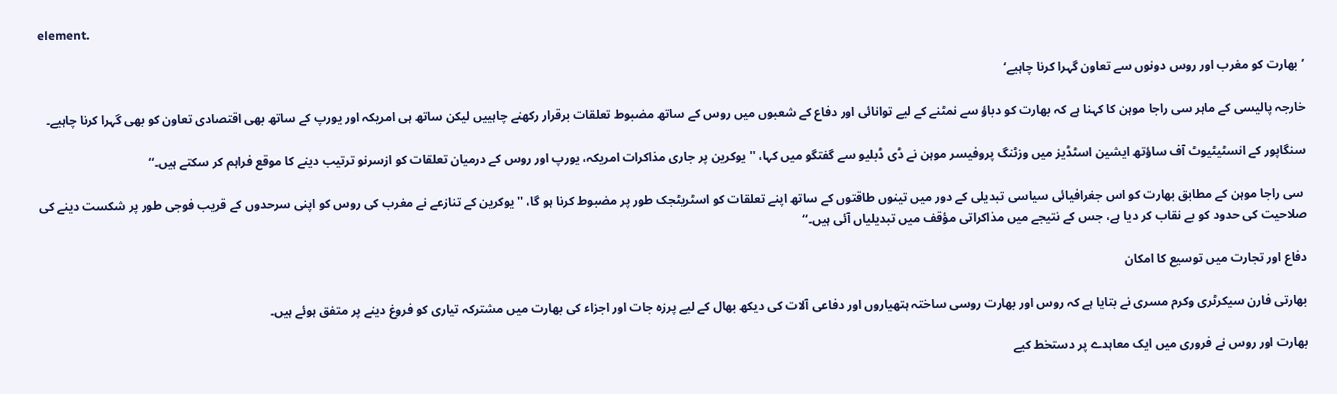element.

’بھارت کو مغرب اور روس دونوں سے تعاون گہرا کرنا چاہیے‘

خارجہ پالیسی کے ماہر سی راجا موہن کا کہنا ہے کہ بھارت کو دباؤ سے نمٹنے کے لیے توانائی اور دفاع کے شعبوں میں روس کے ساتھ مضبوط تعلقات برقرار رکھنے چاہییں لیکن ساتھ ہی امریکہ اور یورپ کے ساتھ بھی اقتصادی تعاون کو بھی گہرا کرنا چاہیے۔

سنگاپور کے انسٹیٹیوٹ آف ساؤتھ ایشین اسٹڈیز میں وزٹنگ پروفیسر موہن نے ڈی ڈبلیو سے گفتگو میں کہا، ''یوکرین پر جاری مذاکرات امریکہ، یورپ اور روس کے درمیان تعلقات کو ازسرنو ترتیب دینے کا موقع فراہم کر سکتے ہیں۔‘‘

 سی راجا موہن کے مطابق بھارت کو اس جغرافیائی سیاسی تبدیلی کے دور میں تینوں طاقتوں کے ساتھ اپنے تعلقات کو اسٹریٹجک طور پر مضبوط کرنا ہو گا، ''یوکرین کے تنازعے نے مغرب کی روس کو اپنی سرحدوں کے قریب فوجی طور پر شکست دینے کی صلاحیت کی حدود کو بے نقاب کر دیا ہے، جس کے نتیجے میں مذاکراتی مؤقف میں تبدیلیاں آئی ہیں۔‘‘

دفاع اور تجارت میں توسیع کا امکان

بھارتی فارن سیکرٹری وکرم مسری نے بتایا ہے کہ روس اور بھارت روسی ساختہ ہتھیاروں اور دفاعی آلات کی دیکھ بھال کے لیے پرزہ جات اور اجزاء کی بھارت میں مشترکہ تیاری کو فروغ دینے پر متفق ہوئے ہیں۔

بھارت اور روس نے فروری میں ایک معاہدے پر دستخط کیے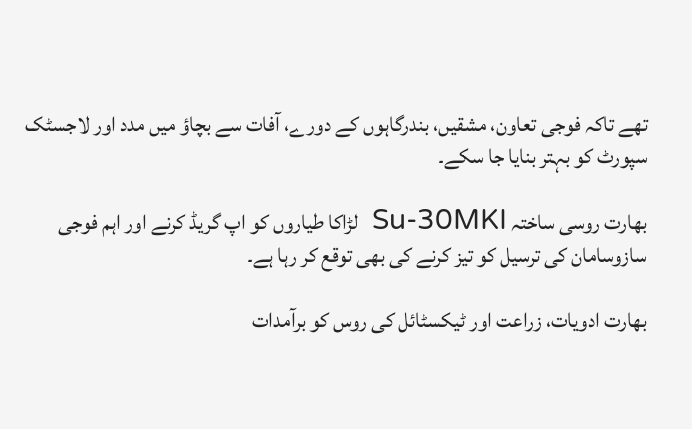تھے تاکہ فوجی تعاون، مشقیں، بندرگاہوں کے دورے، آفات سے بچاؤ میں مدد اور لاجسٹک سپورٹ کو بہتر بنایا جا سکے۔

بھارت روسی ساختہ Su-30MKI  لڑاکا طیاروں کو اپ گریڈ کرنے اور اہم فوجی سازوسامان کی ترسیل کو تیز کرنے کی بھی توقع کر رہا ہے۔

بھارت ادویات، زراعت اور ٹیکسٹائل کی روس کو برآمدات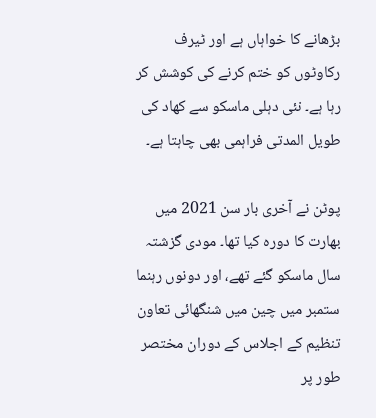بڑھانے کا خواہاں ہے اور ٹیرف رکاوٹوں کو ختم کرنے کی کوشش کر رہا ہے۔ نئی دہلی ماسکو سے کھاد کی طویل المدتی فراہمی بھی چاہتا ہے۔

پوٹن نے آخری بار سن 2021 میں بھارت کا دورہ کیا تھا۔ مودی گزشتہ سال ماسکو گئے تھے، اور دونوں رہنما ستمبر میں چین میں شنگھائی تعاون تنظیم کے اجلاس کے دوران مختصر طور پر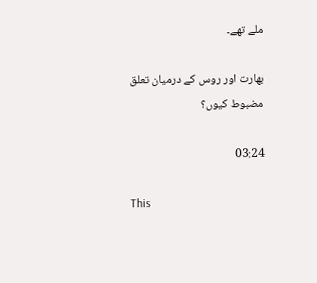ملے تھے۔

بھارت اور روس کے درمیان تعلق مضبوط کیوں؟

03:24

This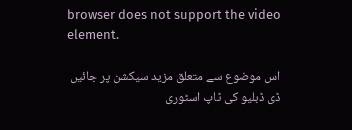browser does not support the video element.

اس موضوع سے متعلق مزید سیکشن پر جائیں
ڈی ڈبلیو کی ٹاپ اسٹوری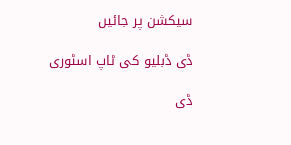سیکشن پر جائیں

ڈی ڈبلیو کی ٹاپ اسٹوری

ڈی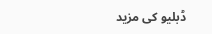ڈبلیو کی مزید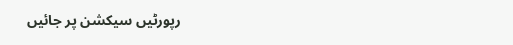رپورٹیں سیکشن پر جائیں